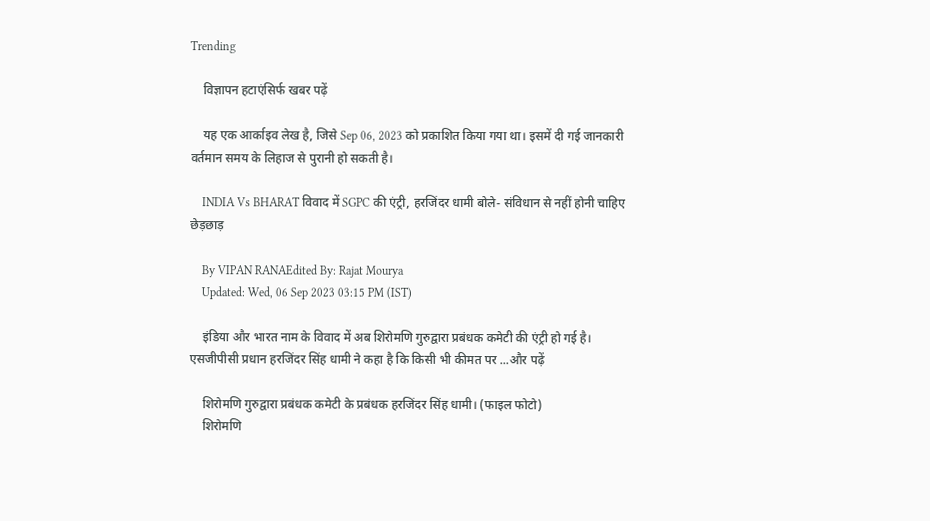Trending

    विज्ञापन हटाएंसिर्फ खबर पढ़ें

    यह एक आर्काइव लेख है, जिसे Sep 06, 2023 को प्रकाशित किया गया था। इसमें दी गई जानकारी वर्तमान समय के लिहाज से पुरानी हो सकती है।

    INDIA Vs BHARAT विवाद में SGPC की एंट्री, हरजिंदर धामी बोले- संविधान से नहीं होनी चाहिए छेड़छाड़

    By VIPAN RANAEdited By: Rajat Mourya
    Updated: Wed, 06 Sep 2023 03:15 PM (IST)

    इंडिया और भारत नाम के विवाद में अब शिरोमणि गुरुद्वारा प्रबंधक कमेटी की एंट्री हो गई है। एसजीपीसी प्रधान हरजिंदर सिंह धामी ने कहा है कि किसी भी कीमत पर ...और पढ़ें

    शिरोमणि गुरुद्वारा प्रबंधक कमेटी के प्रबंधक हरजिंदर सिंह धामी। (फाइल फोटो)
    शिरोमणि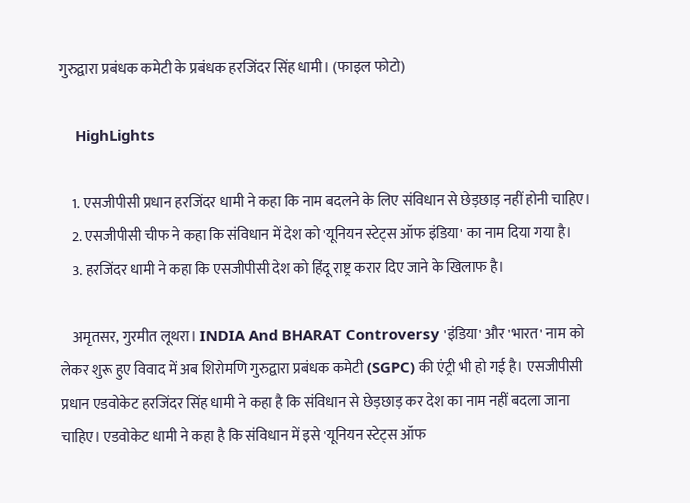गुरुद्वारा प्रबंधक कमेटी के प्रबंधक हरजिंदर सिंह धामी। (फाइल फोटो)

    HighLights

    1. एसजीपीसी प्रधान हरजिंदर धामी ने कहा कि नाम बदलने के लिए संविधान से छेड़छाड़ नहीं होनी चाहिए।
    2. एसजीपीसी चीफ ने कहा कि संविधान में देश को 'यूनियन स्टेट्स ऑफ इंडिया' का नाम दिया गया है।
    3. हरजिंदर धामी ने कहा कि एसजीपीसी देश को हिंदू राष्ट्र करार दिए जाने के खिलाफ है।

    अमृतसर, गुरमीत लूथरा। INDIA And BHARAT Controversy 'इंडिया' और 'भारत' नाम को लेकर शुरू हुए विवाद में अब शिरोमणि गुरुद्वारा प्रबंधक कमेटी (SGPC) की एंट्री भी हो गई है। एसजीपीसी प्रधान एडवोकेट हरजिंदर सिंह धामी ने कहा है कि संविधान से छेड़छाड़ कर देश का नाम नहीं बदला जाना चाहिए। एडवोकेट धामी ने कहा है कि संविधान में इसे 'यूनियन स्टेट्स ऑफ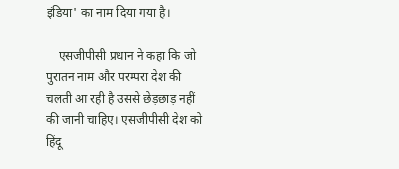इंडिया' का नाम दिया गया है।

    एसजीपीसी प्रधान ने कहा कि जो पुरातन नाम और परम्परा देश की चलती आ रही है उससे छेड़छाड़ नहीं की जानी चाहिए। एसजीपीसी देश को हिंदू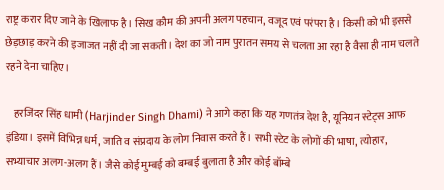राष्ट्र करार दिए जाने के खिलाफ है। सिख कौम की अपनी अलग पहचान, वजूद एवं परंपरा है। किसी को भी इससे छेड़छाड़ करने की इजाजत नहीं दी जा सकती। देश का जो नाम पुरातन समय से चलता आ रहा है वैसा ही नाम चलते रहने देना चाहिए।

    हरजिंदर सिंह धामी (Harjinder Singh Dhami) ने आगे कहा कि यह गणतंत्र देश है, यूनियन स्टेट्स आफ इंडिया। इसमें विभिन्न धर्म, जाति व संप्रदाय के लोग निवास करते हैं। सभी स्टेट के लोगों की भाषा, त्योहार, सभ्याचार अलग-अलग हैं। जैसे कोई मुम्बई को बम्बई बुलाता है और कोई बॉम्बे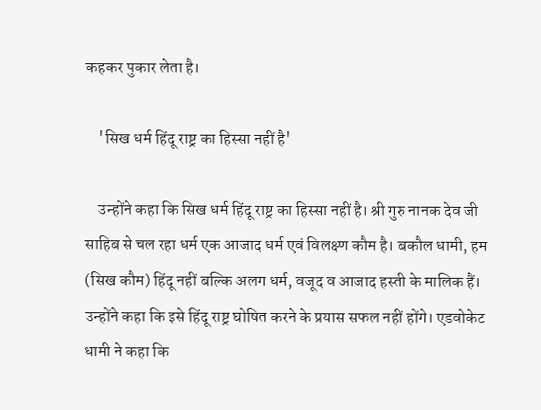कहकर पुकार लेता है।

    'सिख धर्म हिंदू राष्ट्र का हिस्सा नहीं है'

    उन्होंने कहा कि सिख धर्म हिंदू राष्ट्र का हिस्सा नहीं है। श्री गुरु नानक देव जी साहिब से चल रहा धर्म एक आजाद धर्म एवं विलक्ष्ण कौम है। बकौल धामी, हम (सिख कौम) हिंदू नहीं बल्कि अलग धर्म, वजूद व आजाद हस्ती के मालिक हैं। उन्होंने कहा कि इसे हिंदू राष्ट्र घोषित करने के प्रयास सफल नहीं होंगे। एडवोकेट धामी ने कहा कि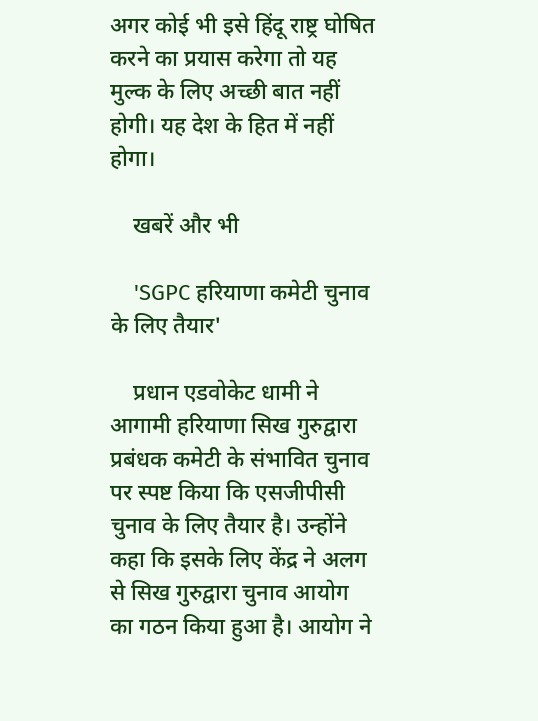अगर कोई भी इसे हिंदू राष्ट्र घोषित करने का प्रयास करेगा तो यह मुल्क के लिए अच्छी बात नहीं होगी। यह देश के हित में नहीं होगा।

    खबरें और भी

    'SGPC हरियाणा कमेटी चुनाव के लिए तैयार'

    प्रधान एडवोकेट धामी ने आगामी हरियाणा सिख गुरुद्वारा प्रबंधक कमेटी के संभावित चुनाव पर स्पष्ट किया कि एसजीपीसी चुनाव के लिए तैयार है। उन्होंने कहा कि इसके लिए केंद्र ने अलग से सिख गुरुद्वारा चुनाव आयोग का गठन किया हुआ है। आयोग ने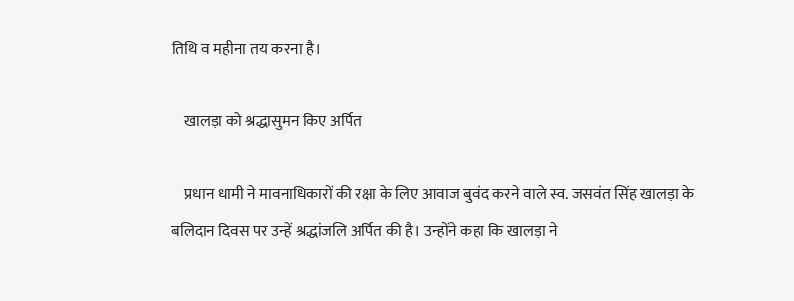तिथि व महीना तय करना है।

    खालड़ा को श्रद्धासुमन किए अर्पित

    प्रधान धामी ने मावनाधिकारों की रक्षा के लिए आवाज बुवंद करने वाले स्व. जसवंत सिंह खालड़ा के बलिदान दिवस पर उन्हें श्रद्धांजलि अर्पित की है। उन्होंने कहा कि खालड़ा ने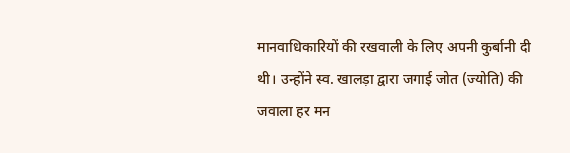मानवाधिकारियों की रखवाली के लिए अपनी कुर्बानी दी थी। उन्होंने स्व. खालड़ा द्वारा जगाई जोत (ज्योति) की जवाला हर मन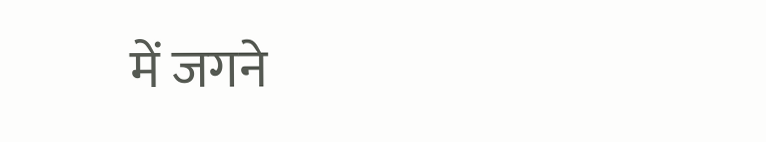में जगने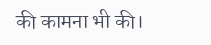की कामना भी की।